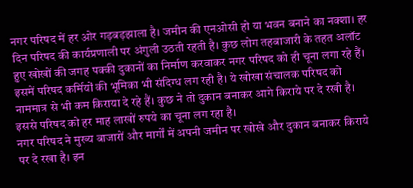नगर परिषद में हर ओर गड़बड़झाला है। जमीन की एनओसी हो या भवन बनाने का नक्शा। हर दिन परिषद की कार्यप्रणाली पर अंगुली उठती रहती है। कुछ लोग तहबाजारी के तहत अलॉट हुए खोखों की जगह पक्की दुकानों का निर्माण करवाकर नगर परिषद को ही चूना लगा रहे हैं। इसमें परिषद कर्मियों की भूमिका भी संदिग्ध लग रही है। ये खोखा संचालक परिषद को नाममात्र से भी कम किराया दे रहे हैं। कुछ ने तो दुकान बनाकर आगे किराये पर दे रखी है। इससे परिषद को हर माह लाखों रुपये का चूना लग रहा है।
नगर परिषद ने मुख्य बाजारों और मार्गों में अपनी जमीन पर खोखे और दुकान बनाकर किराये पर दे रखा है। इन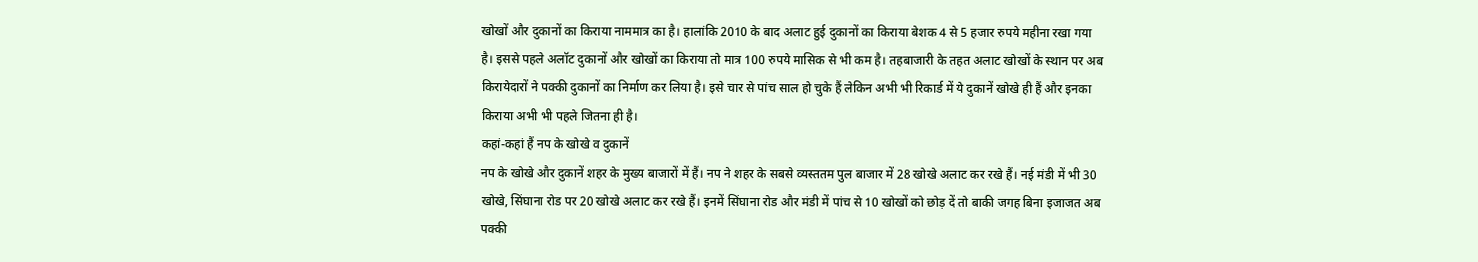खोखों और दुकानों का किराया नाममात्र का है। हालांकि 2010 के बाद अलाट हुई दुकानों का किराया बेशक 4 से 5 हजार रुपये महीना रखा गया है। इससे पहले अलॉट दुकानों और खोखों का किराया तो मात्र 100 रुपये मासिक से भी कम है। तहबाजारी के तहत अलाट खोखों के स्थान पर अब किरायेदारों ने पक्की दुकानों का निर्माण कर लिया है। इसे चार से पांच साल हो चुके हैं लेकिन अभी भी रिकार्ड में ये दुकानें खोखे ही हैं और इनका किराया अभी भी पहले जितना ही है।
कहां-कहां हैं नप के खोखे व दुकानें
नप के खोखे और दुकानें शहर के मुख्य बाजारों में हैं। नप ने शहर के सबसे व्यस्ततम पुल बाजार में 28 खोखे अलाट कर रखे हैं। नई मंडी में भी 30 खोखे, सिंघाना रोड पर 20 खोखे अलाट कर रखे हैं। इनमें सिंघाना रोड और मंडी में पांच से 10 खोखों को छोड़ दें तो बाकी जगह बिना इजाजत अब पक्की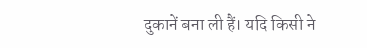दुकानें बना ली हैं। यदि किसी ने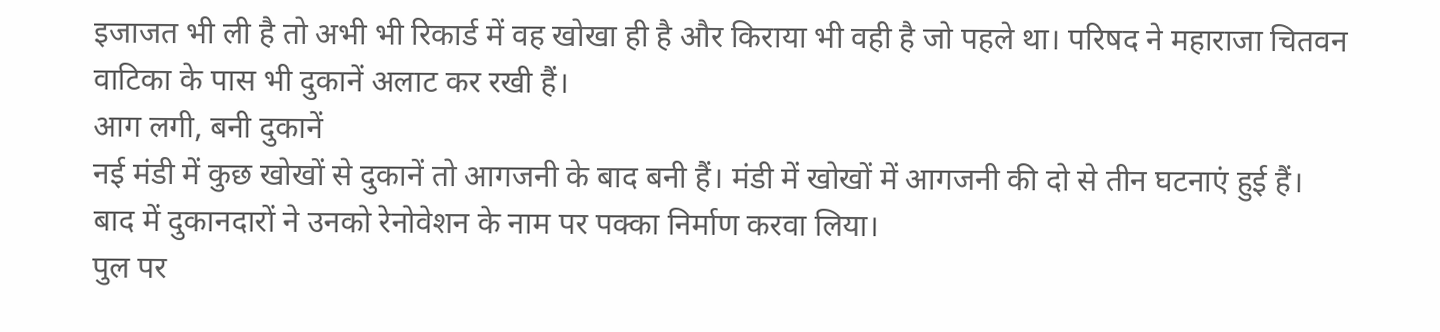इजाजत भी ली है तो अभी भी रिकार्ड में वह खोखा ही है और किराया भी वही है जो पहले था। परिषद ने महाराजा चितवन वाटिका के पास भी दुकानें अलाट कर रखी हैं।
आग लगी, बनी दुकानें
नई मंडी में कुछ खोखों से दुकानें तो आगजनी के बाद बनी हैं। मंडी में खोखों में आगजनी की दो से तीन घटनाएं हुई हैं। बाद में दुकानदारों ने उनको रेनोवेशन के नाम पर पक्का निर्माण करवा लिया।
पुल पर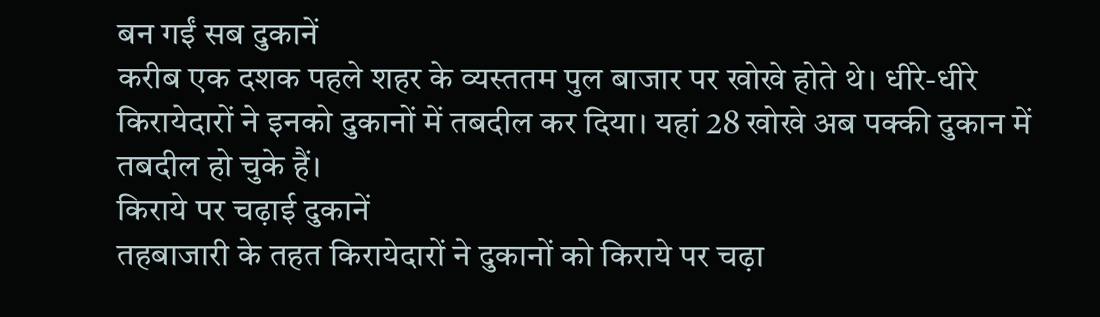बन गईं सब दुकानें
करीब एक दशक पहले शहर के व्यस्ततम पुल बाजार पर खोखे होते थे। धीरे-धीरे किरायेदारों ने इनको दुकानों में तबदील कर दिया। यहां 28 खोखे अब पक्की दुकान में तबदील हो चुके हैं।
किराये पर चढ़ाई दुकानें
तहबाजारी के तहत किरायेदारों ने दुकानों को किराये पर चढ़ा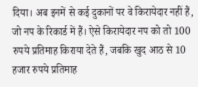दिया। अब इनमें से कई दुकानों पर वे किरायेदार नहीं हैं, जो नप के रिकार्ड में हैं। ऐसे किरायेदार नप को तो 100 रुपये प्रतिमाह किराया देते हैं, जबकि खुद आठ से 10 हजार रुपये प्रतिमाह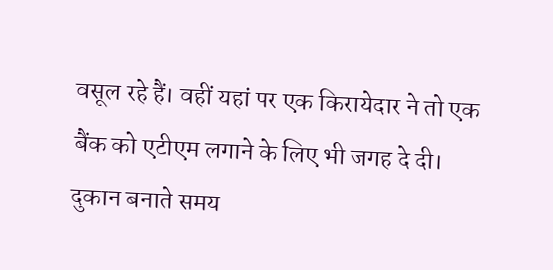वसूल रहे हैं। वहीं यहां पर एक किरायेदार ने तो एक बैंक को एटीएम लगाने के लिए भी जगह दे दी।
दुकान बनाते समय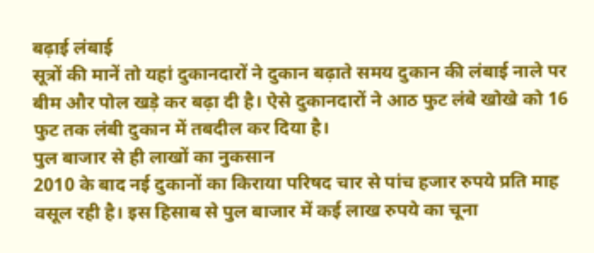बढ़ाई लंबाई
सूत्रों की मानें तो यहां दुकानदारों ने दुकान बढ़ाते समय दुकान की लंबाई नाले पर बीम और पोल खड़े कर बढ़ा दी है। ऐसे दुकानदारों ने आठ फुट लंबे खोखे को 16 फुट तक लंबी दुकान में तबदील कर दिया है।
पुल बाजार से ही लाखों का नुकसान
2010 के बाद नई दुकानों का किराया परिषद चार से पांच हजार रुपये प्रति माह वसूल रही है। इस हिसाब से पुल बाजार में कई लाख रुपये का चूना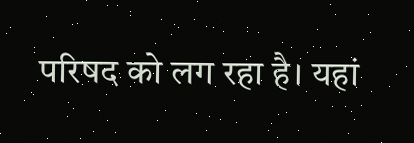परिषद को लग रहा है। यहां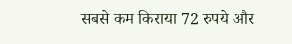सबसे कम किराया 72 रुपये और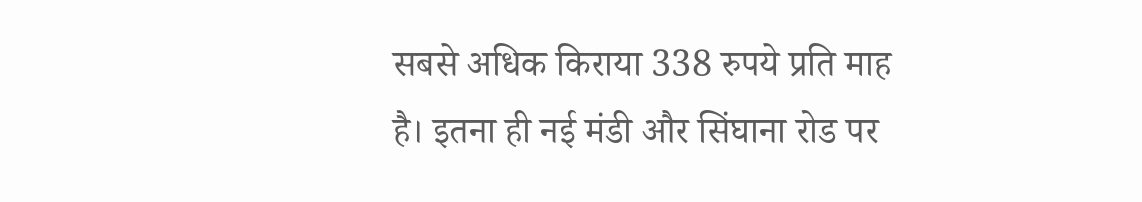सबसे अधिक किराया 338 रुपये प्रति माह है। इतना ही नई मंडी और सिंघाना रोड पर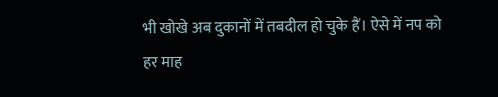भी खोखे अब दुकानों में तबदील हो चुके हैं। ऐसे में नप को हर माह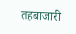तहबाजारी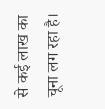से कई लाख का चूना लग रहा है।